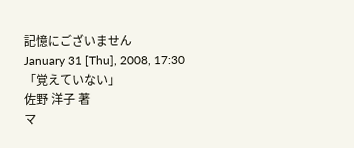記憶にございません
January 31 [Thu], 2008, 17:30
「覚えていない」
佐野 洋子 著
マ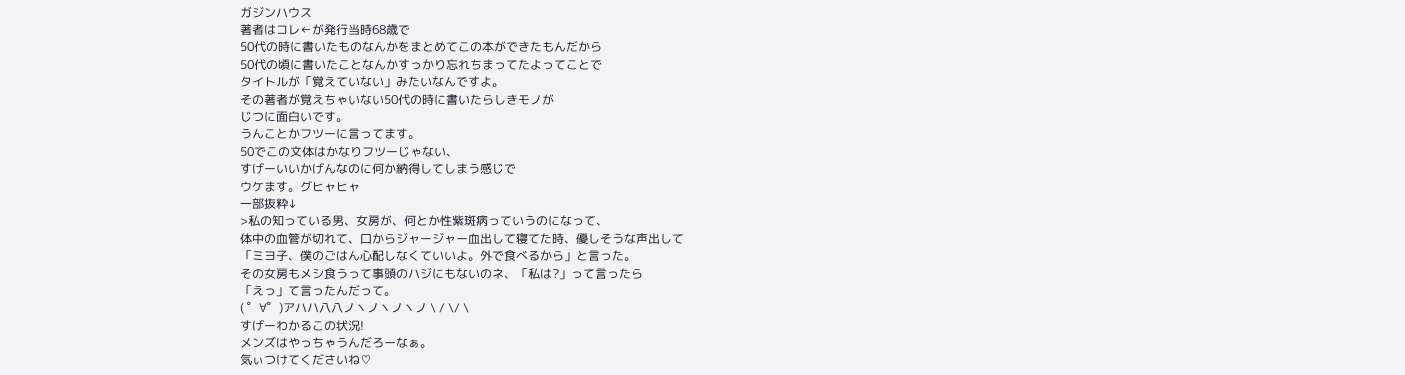ガジンハウス
著者はコレ←が発行当時68歳で
50代の時に書いたものなんかをまとめてこの本ができたもんだから
50代の頃に書いたことなんかすっかり忘れちまってたよってことで
タイトルが「覚えていない」みたいなんですよ。
その著者が覚えちゃいない50代の時に書いたらしきモノが
じつに面白いです。
うんことかフツーに言ってます。
50でこの文体はかなりフツーじゃない、
すげーいいかげんなのに何か納得してしまう感じで
ウケます。グヒャヒャ
一部抜粋↓
>私の知っている男、女房が、何とか性紫斑病っていうのになって、
体中の血管が切れて、口からジャージャー血出して寝てた時、優しそうな声出して
「ミヨ子、僕のごはん心配しなくていいよ。外で食べるから」と言った。
その女房もメシ食うって事頭のハジにもないのネ、「私は?」って言ったら
「えっ」て言ったんだって。
( ゜∀゜)アハハ八八ノヽノヽノヽノ \ / \/ \
すげーわかるこの状況!
メンズはやっちゃうんだろーなぁ。
気ぃつけてくださいね♡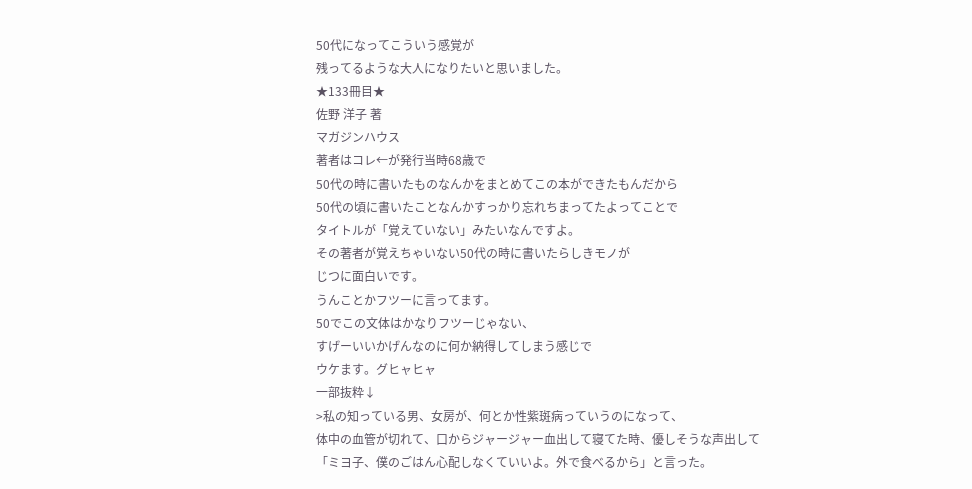50代になってこういう感覚が
残ってるような大人になりたいと思いました。
★133冊目★
佐野 洋子 著
マガジンハウス
著者はコレ←が発行当時68歳で
50代の時に書いたものなんかをまとめてこの本ができたもんだから
50代の頃に書いたことなんかすっかり忘れちまってたよってことで
タイトルが「覚えていない」みたいなんですよ。
その著者が覚えちゃいない50代の時に書いたらしきモノが
じつに面白いです。
うんことかフツーに言ってます。
50でこの文体はかなりフツーじゃない、
すげーいいかげんなのに何か納得してしまう感じで
ウケます。グヒャヒャ
一部抜粋↓
>私の知っている男、女房が、何とか性紫斑病っていうのになって、
体中の血管が切れて、口からジャージャー血出して寝てた時、優しそうな声出して
「ミヨ子、僕のごはん心配しなくていいよ。外で食べるから」と言った。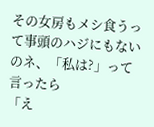その女房もメシ食うって事頭のハジにもないのネ、「私は?」って言ったら
「え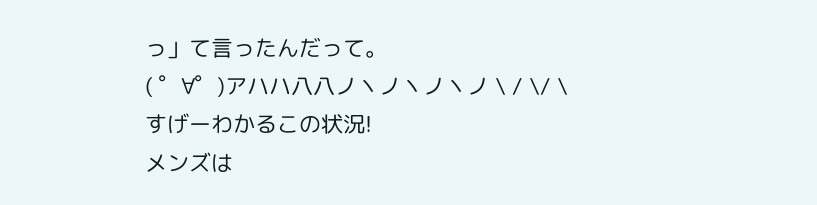っ」て言ったんだって。
( ゜∀゜)アハハ八八ノヽノヽノヽノ \ / \/ \
すげーわかるこの状況!
メンズは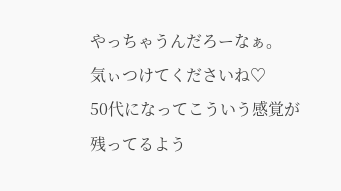やっちゃうんだろーなぁ。
気ぃつけてくださいね♡
50代になってこういう感覚が
残ってるよう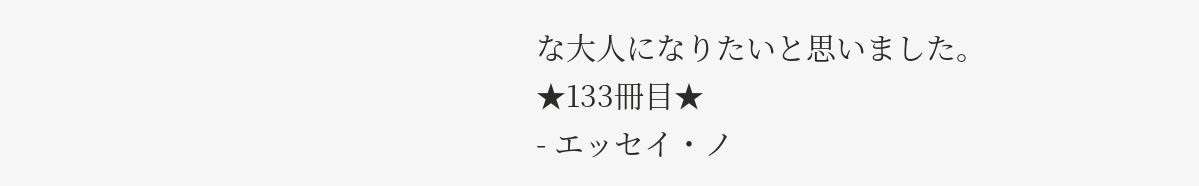な大人になりたいと思いました。
★133冊目★
- エッセイ・ノ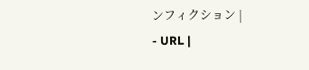ンフィクション |
- URL |